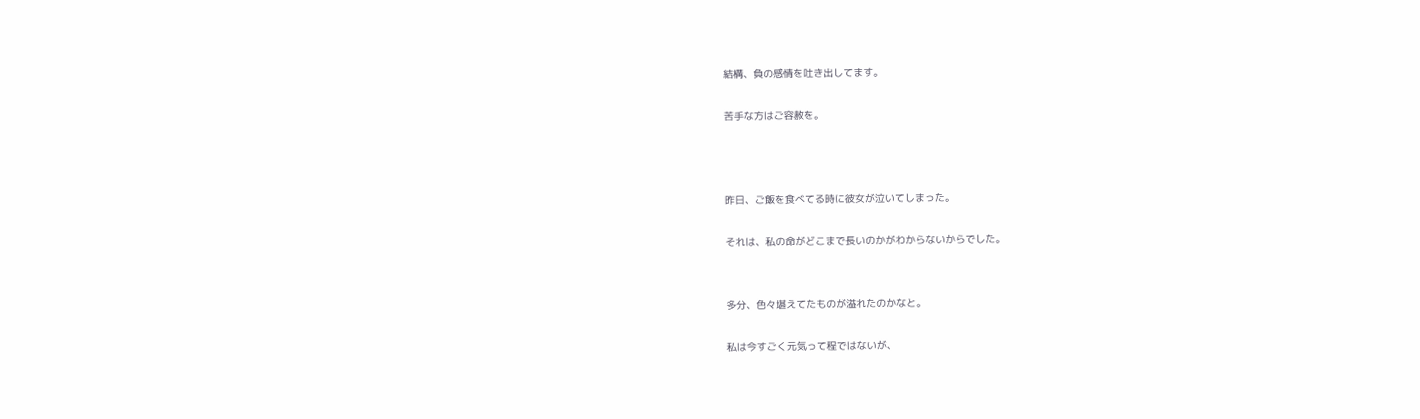結構、負の感情を吐き出してます。

苦手な方はご容赦を。



昨日、ご飯を食べてる時に彼女が泣いてしまった。

それは、私の命がどこまで長いのかがわからないからでした。


多分、色々堪えてたものが溢れたのかなと。

私は今すごく元気って程ではないが、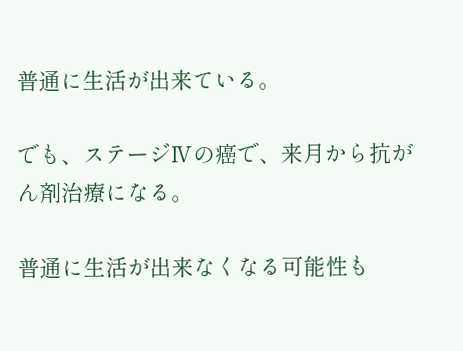普通に生活が出来ている。

でも、ステージⅣの癌で、来月から抗がん剤治療になる。

普通に生活が出来なくなる可能性も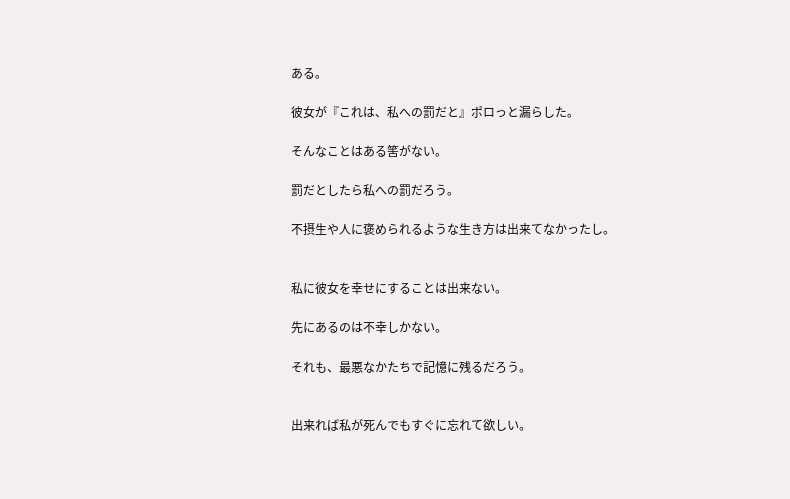ある。

彼女が『これは、私への罰だと』ポロっと漏らした。

そんなことはある筈がない。

罰だとしたら私への罰だろう。

不摂生や人に褒められるような生き方は出来てなかったし。


私に彼女を幸せにすることは出来ない。

先にあるのは不幸しかない。

それも、最悪なかたちで記憶に残るだろう。


出来れば私が死んでもすぐに忘れて欲しい。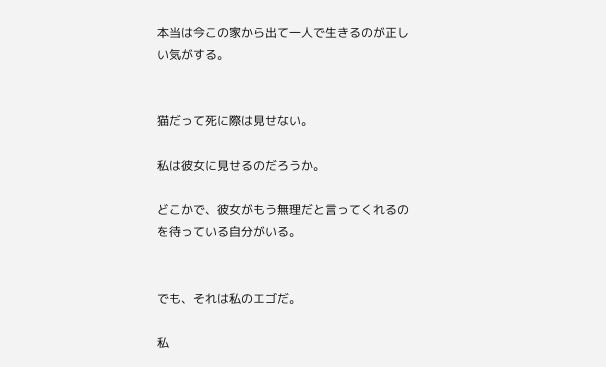本当は今この家から出て一人で生きるのが正しい気がする。


猫だって死に際は見せない。

私は彼女に見せるのだろうか。

どこかで、彼女がもう無理だと言ってくれるのを待っている自分がいる。


でも、それは私のエゴだ。

私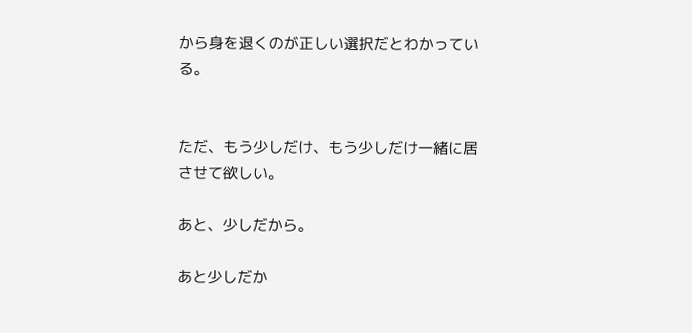から身を退くのが正しい選択だとわかっている。


ただ、もう少しだけ、もう少しだけ一緒に居させて欲しい。

あと、少しだから。

あと少しだか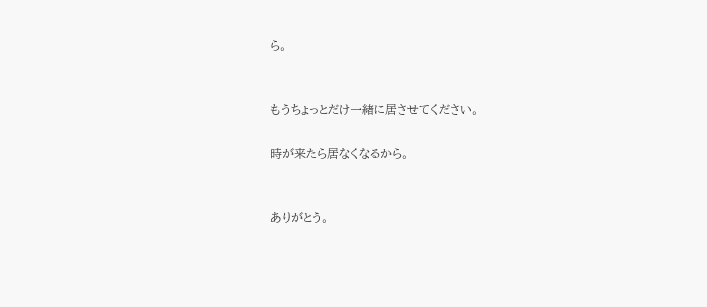ら。


もうちょっとだけ一緒に居させてください。

時が来たら居なくなるから。


ありがとう。